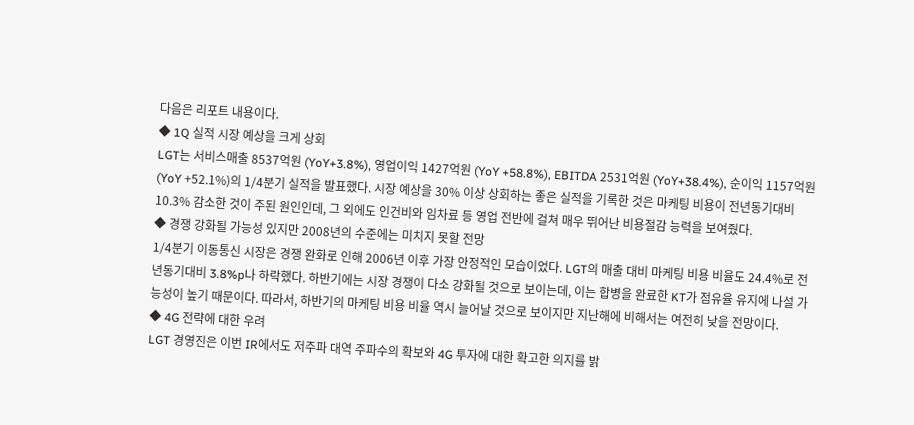다음은 리포트 내용이다.
◆ 1Q 실적 시장 예상을 크게 상회
LGT는 서비스매출 8537억원 (YoY+3.8%), 영업이익 1427억원 (YoY +58.8%), EBITDA 2531억원 (YoY+38.4%), 순이익 1157억원 (YoY +52.1%)의 1/4분기 실적을 발표했다. 시장 예상을 30% 이상 상회하는 좋은 실적을 기록한 것은 마케팅 비용이 전년동기대비 10.3% 감소한 것이 주된 원인인데, 그 외에도 인건비와 임차료 등 영업 전반에 걸쳐 매우 뛰어난 비용절감 능력을 보여줬다.
◆ 경쟁 강화될 가능성 있지만 2008년의 수준에는 미치지 못할 전망
1/4분기 이동통신 시장은 경쟁 완화로 인해 2006년 이후 가장 안정적인 모습이었다. LGT의 매출 대비 마케팅 비용 비율도 24.4%로 전년동기대비 3.8%p나 하락했다. 하반기에는 시장 경쟁이 다소 강화될 것으로 보이는데, 이는 합병을 완료한 KT가 점유율 유지에 나설 가능성이 높기 때문이다. 따라서, 하반기의 마케팅 비용 비율 역시 늘어날 것으로 보이지만 지난해에 비해서는 여전히 낮을 전망이다.
◆ 4G 전략에 대한 우려
LGT 경영진은 이번 IR에서도 저주파 대역 주파수의 확보와 4G 투자에 대한 확고한 의지를 밝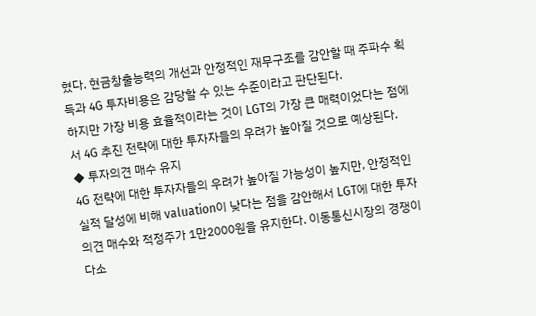혔다. 현금창출능력의 개선과 안정적인 재무구조를 감안할 때 주파수 획득과 4G 투자비용은 감당할 수 있는 수준이라고 판단된다.
하지만 가장 비용 효율적이라는 것이 LGT의 가장 큰 매력이었다는 점에서 4G 추진 전략에 대한 투자자들의 우려가 높아질 것으로 예상된다.
◆ 투자의견 매수 유지
4G 전략에 대한 투자자들의 우려가 높아질 가능성이 높지만, 안정적인 실적 달성에 비해 valuation이 낮다는 점을 감안해서 LGT에 대한 투자의견 매수와 적정주가 1만2000원을 유지한다. 이동통신시장의 경쟁이 다소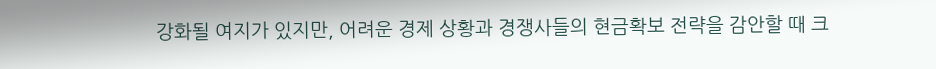강화될 여지가 있지만, 어려운 경제 상황과 경쟁사들의 현금확보 전략을 감안할 때 크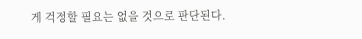게 걱정할 필요는 없을 것으로 판단된다.